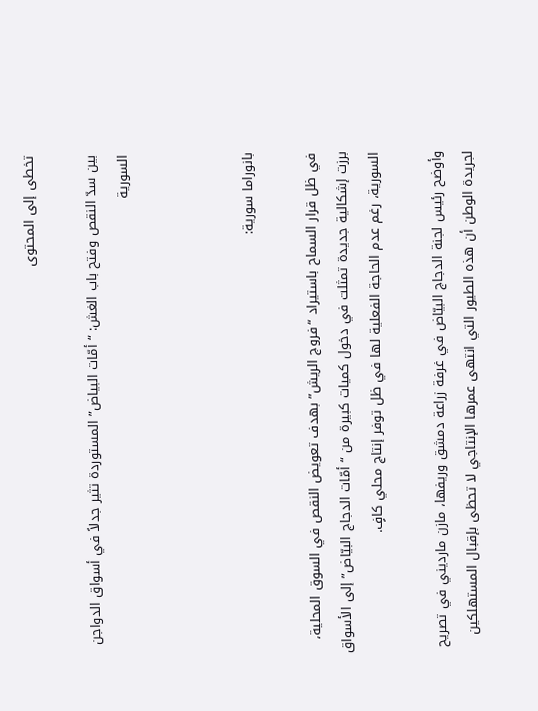تخطى إلى المحتوى

بين سدّ النقص وفتح باب الغش: “أمّات البياض” المستوردة تثير جدلاً في أسواق الدواجن السورية



بانوراما سورية:

في ظل قرار السماح باستيراد “فروج الريش” بهدف تعويض النقص في السوق المحلية، برزت إشكالية جديدة تمثلت في دخول كميات كبيرة من “أمّات الدجاج البيّاض” إلى الأسواق السورية، رغم عدم الحاجة الفعلية لها في ظل توفر إنتاج محلي كافٍ.

وأوضح رئيس لجنة الدجاج البيّاض في غرفة زراعة دمشق وريفها، مازن مارديني في تصريح لجريدة الوطن أن هذه الطيور التي انتهى عمرها الإنتاجي لا تحظى بإقبال المستهلكين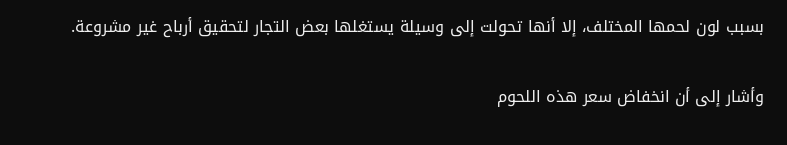بسبب لون لحمها المختلف، إلا أنها تحولت إلى وسيلة يستغلها بعض التجار لتحقيق أرباح غير مشروعة.

وأشار إلى أن انخفاض سعر هذه اللحوم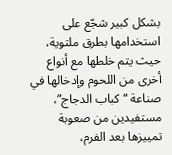بشكل كبير شجّع على استخدامها بطرق ملتوية، حيث يتم خلطها مع أنواع أخرى من اللحوم وإدخالها في صناعة “كباب الدجاج”، مستفيدين من صعوبة تمييزها بعد الفرم،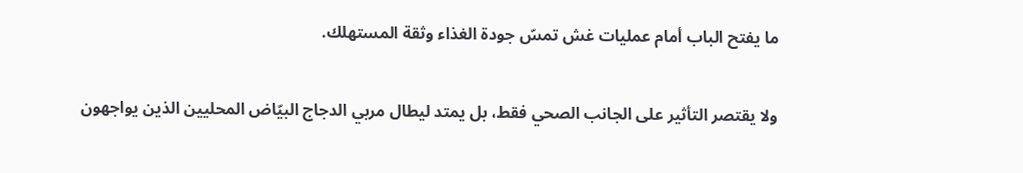ما يفتح الباب أمام عمليات غش تمسّ جودة الغذاء وثقة المستهلك.

ولا يقتصر التأثير على الجانب الصحي فقط، بل يمتد ليطال مربي الدجاج البيّاض المحليين الذين يواجهون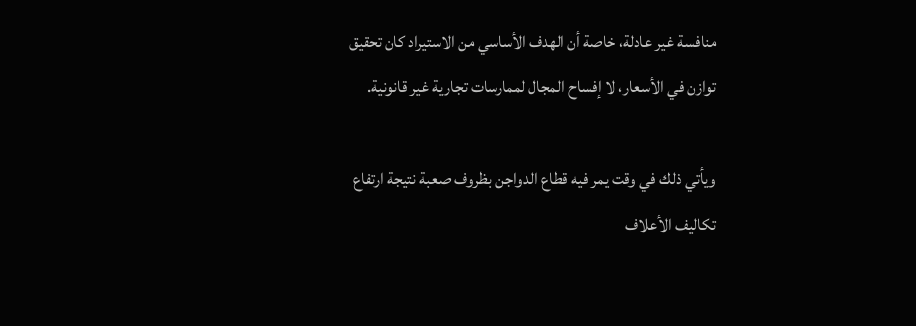منافسة غير عادلة، خاصة أن الهدف الأساسي من الاستيراد كان تحقيق توازن في الأسعار، لا إفساح المجال لممارسات تجارية غير قانونية.

ويأتي ذلك في وقت يمر فيه قطاع الدواجن بظروف صعبة نتيجة ارتفاع تكاليف الأعلاف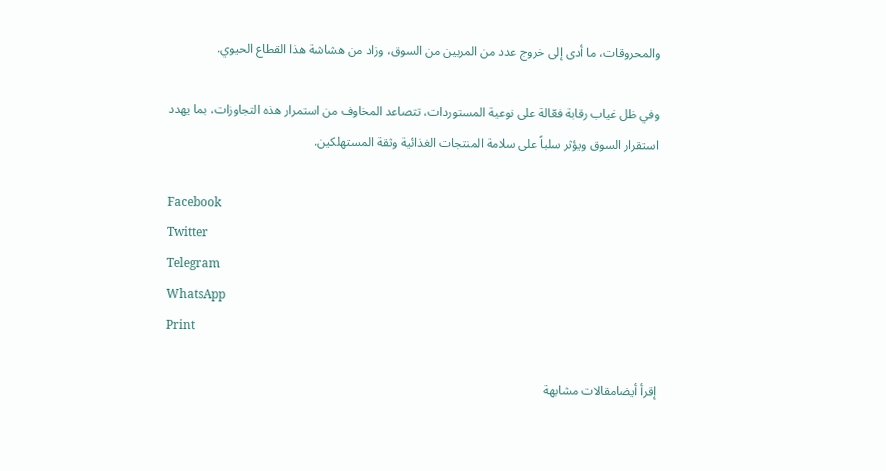والمحروقات، ما أدى إلى خروج عدد من المربين من السوق، وزاد من هشاشة هذا القطاع الحيوي.

وفي ظل غياب رقابة فعّالة على نوعية المستوردات، تتصاعد المخاوف من استمرار هذه التجاوزات، بما يهدد استقرار السوق ويؤثر سلباً على سلامة المنتجات الغذائية وثقة المستهلكين.

Facebook
Twitter
Telegram
WhatsApp
Print

إقرأ أيضامقالات مشابهة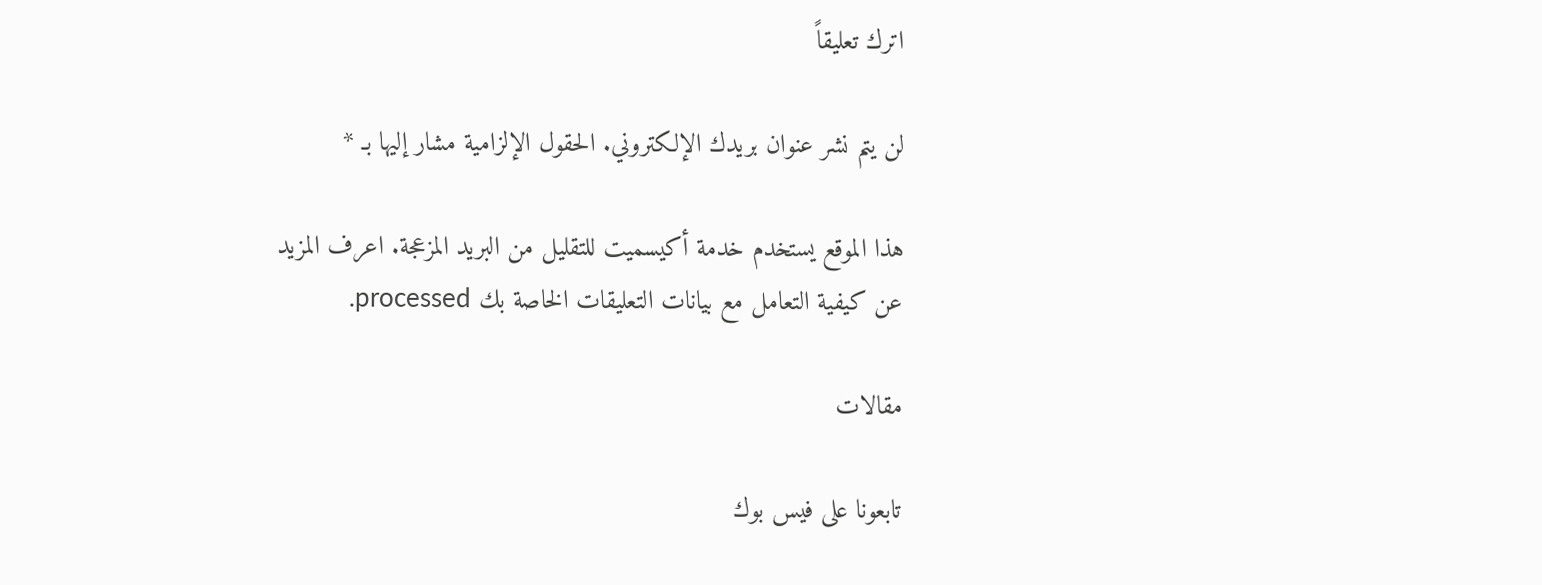اترك تعليقاً

لن يتم نشر عنوان بريدك الإلكتروني. الحقول الإلزامية مشار إليها بـ *

هذا الموقع يستخدم خدمة أكيسميت للتقليل من البريد المزعجة. اعرف المزيد عن كيفية التعامل مع بيانات التعليقات الخاصة بك processed.

مقالات

تابعونا على فيس بوك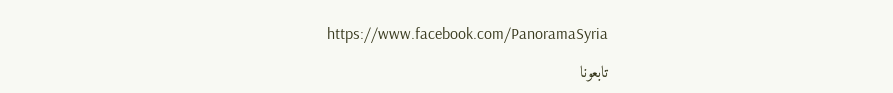https://www.facebook.com/PanoramaSyria

تابعونا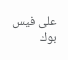على فيس بوك